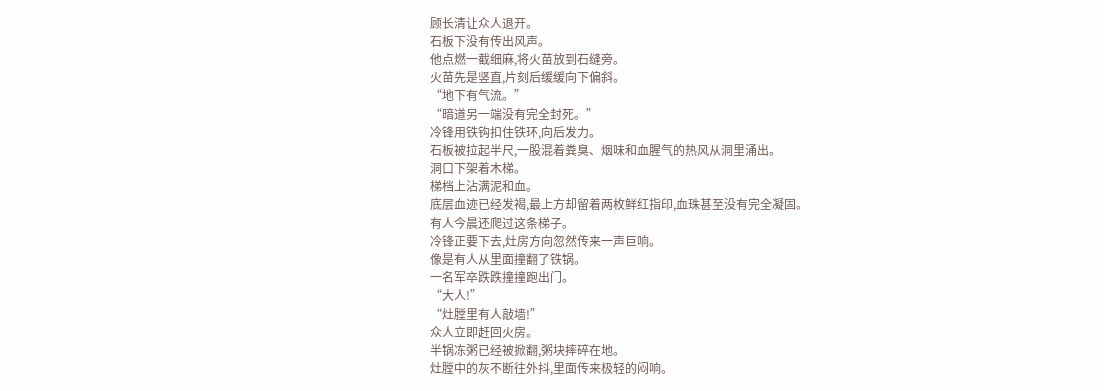顾长清让众人退开。
石板下没有传出风声。
他点燃一截细麻,将火苗放到石缝旁。
火苗先是竖直,片刻后缓缓向下偏斜。
“地下有气流。”
“暗道另一端没有完全封死。”
冷锋用铁钩扣住铁环,向后发力。
石板被拉起半尺,一股混着粪臭、烟味和血腥气的热风从洞里涌出。
洞口下架着木梯。
梯档上沾满泥和血。
底层血迹已经发褐,最上方却留着两枚鲜红指印,血珠甚至没有完全凝固。
有人今晨还爬过这条梯子。
冷锋正要下去,灶房方向忽然传来一声巨响。
像是有人从里面撞翻了铁锅。
一名军卒跌跌撞撞跑出门。
“大人!”
“灶膛里有人敲墙!”
众人立即赶回火房。
半锅冻粥已经被掀翻,粥块摔碎在地。
灶膛中的灰不断往外抖,里面传来极轻的闷响。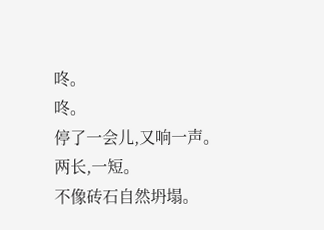咚。
咚。
停了一会儿,又响一声。
两长,一短。
不像砖石自然坍塌。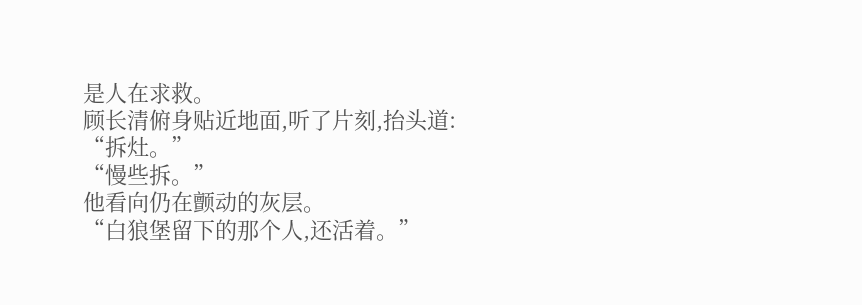是人在求救。
顾长清俯身贴近地面,听了片刻,抬头道:
“拆灶。”
“慢些拆。”
他看向仍在颤动的灰层。
“白狼堡留下的那个人,还活着。”